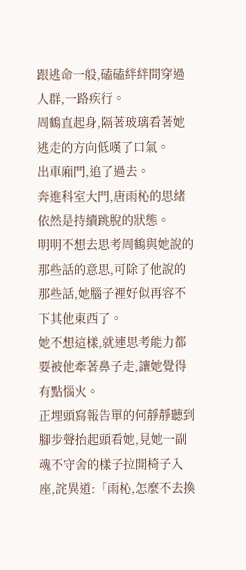跟逃命一般,磕磕絆絆間穿過人群,一路疾行。
周鶴直起身,隔著玻璃看著她逃走的方向低嘆了口氣。
出車廂門,追了過去。
奔進科室大門,唐雨杺的思緒依然是持續跳脫的狀態。
明明不想去思考周鶴與她說的那些話的意思,可除了他說的那些話,她腦子裡好似再容不下其他東西了。
她不想這樣,就連思考能力都要被他牽著鼻子走,讓她覺得有點惱火。
正埋頭寫報告單的何靜靜聽到腳步聲抬起頭看她,見她一副魂不守舍的樣子拉開椅子入座,詫異道:「雨杺,怎麼不去換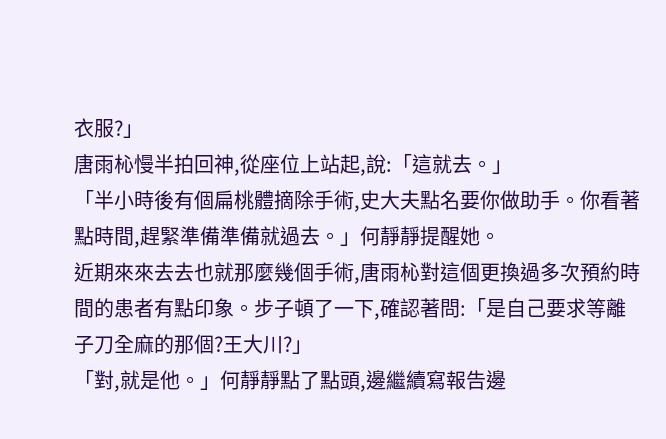衣服?」
唐雨杺慢半拍回神,從座位上站起,說:「這就去。」
「半小時後有個扁桃體摘除手術,史大夫點名要你做助手。你看著點時間,趕緊準備準備就過去。」何靜靜提醒她。
近期來來去去也就那麼幾個手術,唐雨杺對這個更換過多次預約時間的患者有點印象。步子頓了一下,確認著問:「是自己要求等離子刀全麻的那個?王大川?」
「對,就是他。」何靜靜點了點頭,邊繼續寫報告邊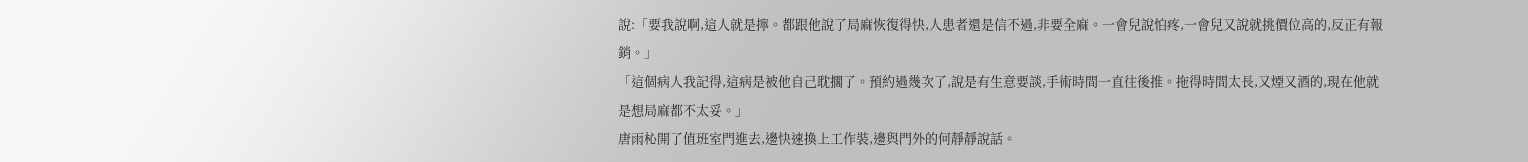說:「要我說啊,這人就是擰。都跟他說了局麻恢復得快,人患者還是信不過,非要全麻。一會兒說怕疼,一會兒又說就挑價位高的,反正有報銷。」
「這個病人我記得,這病是被他自己耽擱了。預約過幾次了,說是有生意要談,手術時間一直往後推。拖得時間太長,又煙又酒的,現在他就是想局麻都不太妥。」
唐雨杺開了值班室門進去,邊快速換上工作裝,邊與門外的何靜靜說話。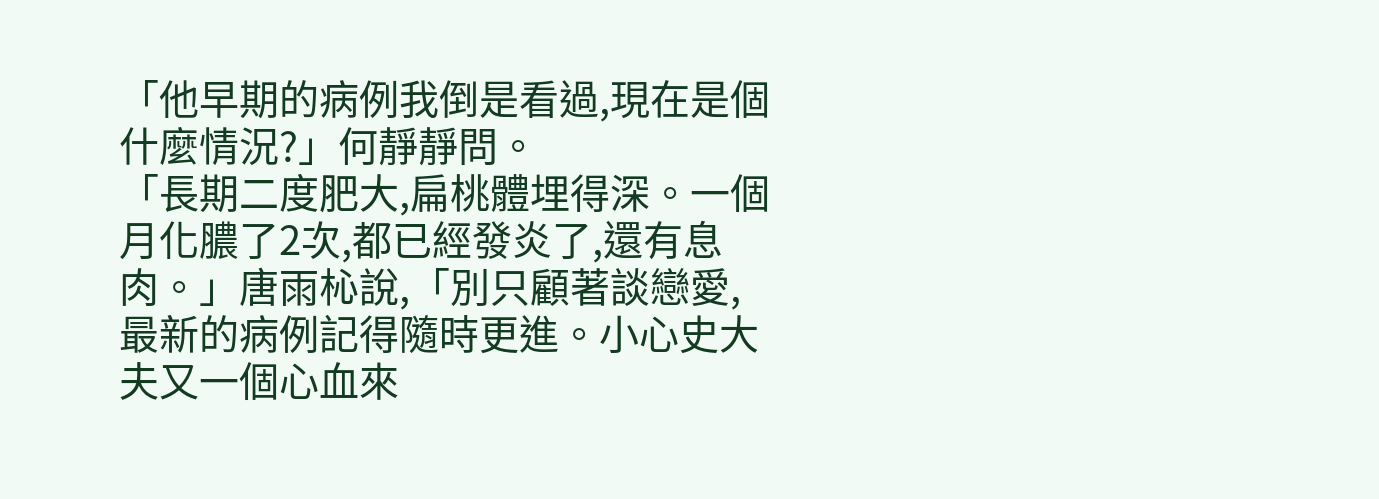「他早期的病例我倒是看過,現在是個什麼情況?」何靜靜問。
「長期二度肥大,扁桃體埋得深。一個月化膿了2次,都已經發炎了,還有息肉。」唐雨杺說,「別只顧著談戀愛,最新的病例記得隨時更進。小心史大夫又一個心血來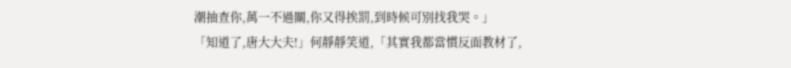潮抽查你,萬一不過關,你又得挨罰,到時候可別找我哭。」
「知道了,唐大大夫!」何靜靜笑道,「其實我都當慣反面教材了,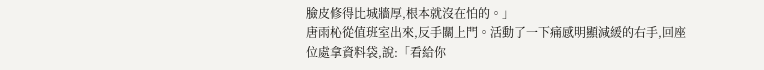臉皮修得比城牆厚,根本就沒在怕的。」
唐雨杺從值班室出來,反手關上門。活動了一下痛感明顯減緩的右手,回座位處拿資料袋,說:「看給你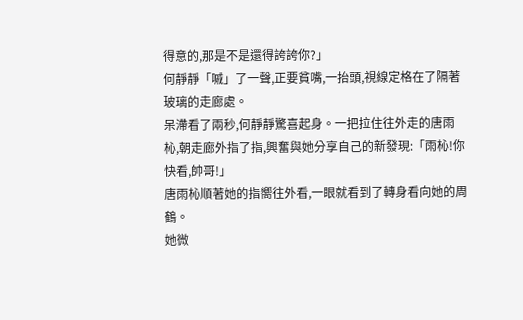得意的,那是不是還得誇誇你?」
何靜靜「嘁」了一聲,正要貧嘴,一抬頭,視線定格在了隔著玻璃的走廊處。
呆滯看了兩秒,何靜靜驚喜起身。一把拉住往外走的唐雨杺,朝走廊外指了指,興奮與她分享自己的新發現:「雨杺!你快看,帥哥!」
唐雨杺順著她的指嚮往外看,一眼就看到了轉身看向她的周鶴。
她微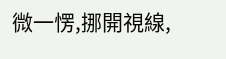微一愣,挪開視線,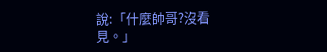說:「什麼帥哥?沒看見。」